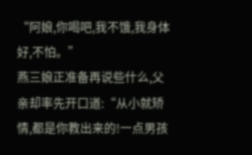“阿娘,你喝吧,我不饿,我身体好,不怕。”
燕三娘正准备再说些什么,父亲却率先开口道:“从小就矫情,都是你教出来的!一点男孩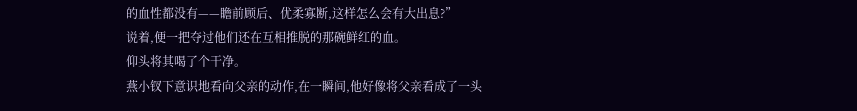的血性都没有——瞻前顾后、优柔寡断,这样怎么会有大出息?”
说着,便一把夺过他们还在互相推脱的那碗鲜红的血。
仰头将其喝了个干净。
燕小钗下意识地看向父亲的动作,在一瞬间,他好像将父亲看成了一头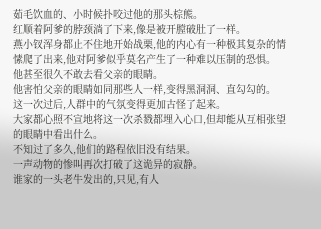茹毛饮血的、小时候扑咬过他的那头棕熊。
红顺着阿爹的脖颈淌了下来,像是被开膛破肚了一样。
燕小钗浑身都止不住地开始战栗,他的内心有一种极其复杂的情愫爬了出来,他对阿爹似乎莫名产生了一种难以压制的恐惧。
他甚至很久不敢去看父亲的眼睛。
他害怕父亲的眼睛如同那些人一样,变得黑洞洞、直勾勾的。
这一次过后,人群中的气氛变得更加古怪了起来。
大家都心照不宣地将这一次杀戮都埋入心口,但却能从互相张望的眼睛中看出什么。
不知过了多久,他们的路程依旧没有结果。
一声动物的惨叫再次打破了这诡异的寂静。
谁家的一头老牛发出的,只见,有人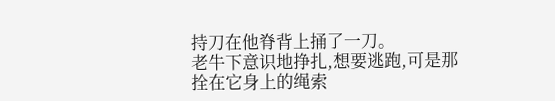持刀在他脊背上捅了一刀。
老牛下意识地挣扎,想要逃跑,可是那拴在它身上的绳索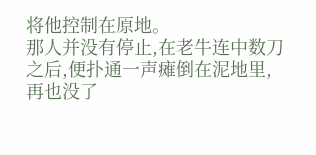将他控制在原地。
那人并没有停止,在老牛连中数刀之后,便扑通一声瘫倒在泥地里,再也没了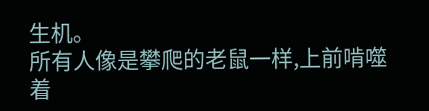生机。
所有人像是攀爬的老鼠一样,上前啃噬着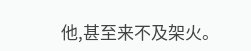他,甚至来不及架火。